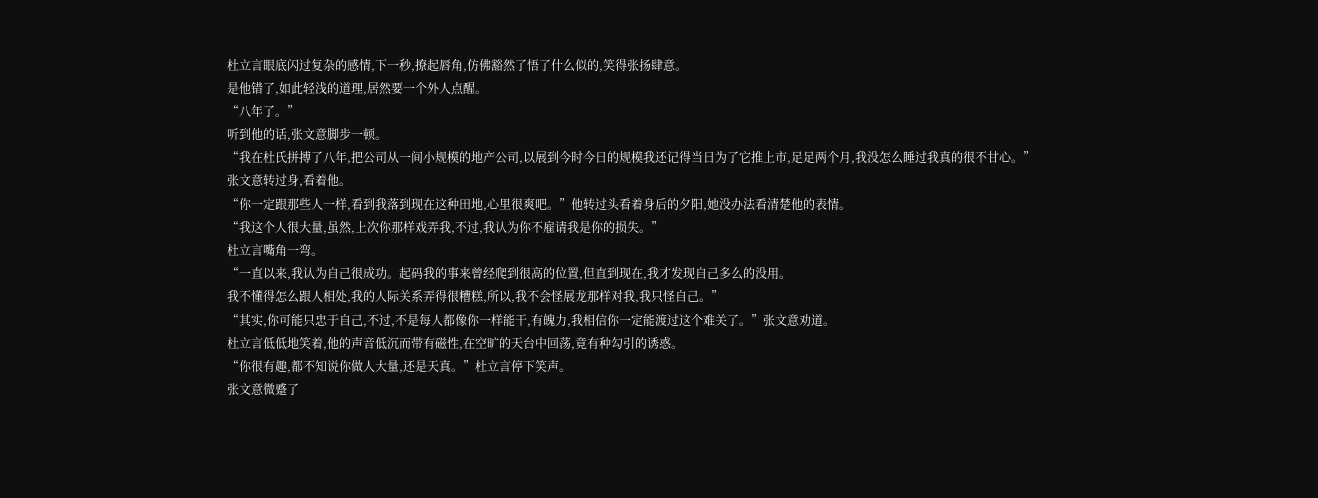杜立言眼底闪过复杂的感情,下一秒,撩起唇角,仿佛豁然了悟了什么似的,笑得张扬肆意。
是他错了,如此轻浅的道理,居然要一个外人点醒。
“八年了。”
听到他的话,张文意脚步一顿。
“我在杜氏拼搏了八年,把公司从一间小规模的地产公司,以展到今时今日的规模我还记得当日为了它推上市,足足两个月,我没怎么睡过我真的很不甘心。”
张文意转过身,看着他。
“你一定跟那些人一样,看到我落到现在这种田地,心里很爽吧。”他转过头看着身后的夕阳,她没办法看清楚他的表情。
“我这个人很大量,虽然,上次你那样戏弄我,不过,我认为你不雇请我是你的损失。”
杜立言嘴角一弯。
“一直以来,我认为自己很成功。起码我的事来曾经爬到很高的位置,但直到现在,我才发现自己多么的没用。
我不懂得怎么跟人相处,我的人际关系弄得很糟糕,所以,我不会怪展龙那样对我,我只怪自己。”
“其实,你可能只忠于自己,不过,不是每人都像你一样能干,有魄力,我相信你一定能渡过这个难关了。”张文意劝道。
杜立言低低地笑着,他的声音低沉而带有磁性,在空旷的天台中回荡,竟有种勾引的诱惑。
“你很有趣,都不知说你做人大量,还是天真。”杜立言停下笑声。
张文意微蹙了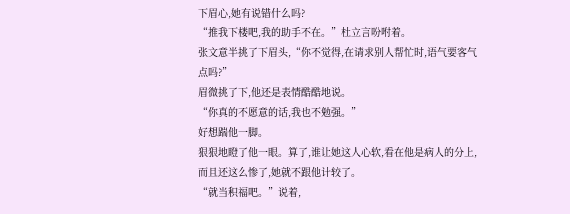下眉心,她有说错什么吗?
“推我下楼吧,我的助手不在。”杜立言吩咐着。
张文意半挑了下眉头,“你不觉得,在请求别人帮忙时,语气要客气点吗?”
眉微挑了下,他还是表情酷酷地说。
“你真的不愿意的话,我也不勉强。”
好想踹他一脚。
狠狠地瞪了他一眼。算了,谁让她这人心软,看在他是病人的分上,而且还这么惨了,她就不跟他计较了。
“就当积福吧。”说着,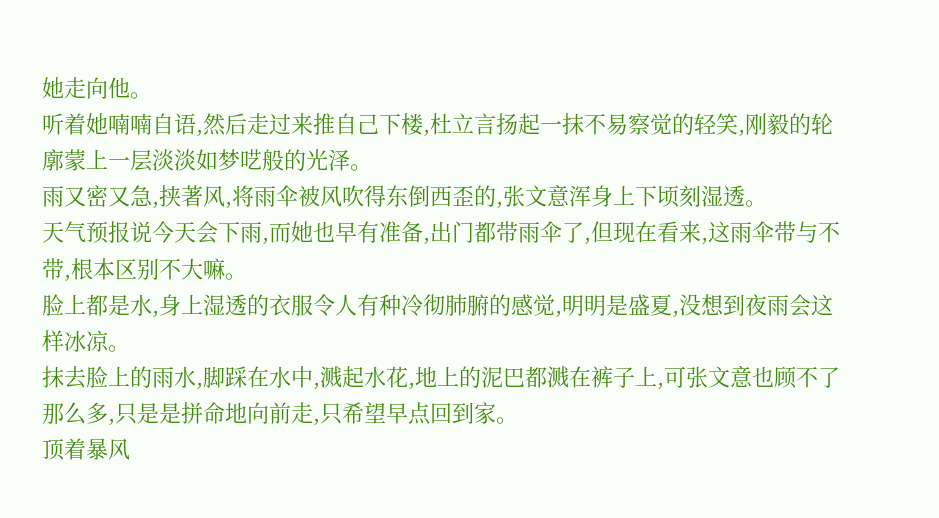她走向他。
听着她喃喃自语,然后走过来推自己下楼,杜立言扬起一抹不易察觉的轻笑,刚毅的轮廓蒙上一层淡淡如梦呓般的光泽。
雨又密又急,挟著风,将雨伞被风吹得东倒西歪的,张文意浑身上下顷刻湿透。
天气预报说今天会下雨,而她也早有准备,出门都带雨伞了,但现在看来,这雨伞带与不带,根本区别不大嘛。
脸上都是水,身上湿透的衣服令人有种冷彻肺腑的感觉,明明是盛夏,没想到夜雨会这样冰凉。
抹去脸上的雨水,脚踩在水中,溅起水花,地上的泥巴都溅在裤子上,可张文意也顾不了那么多,只是是拼命地向前走,只希望早点回到家。
顶着暴风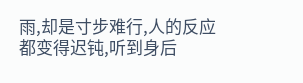雨,却是寸步难行,人的反应都变得迟钝,听到身后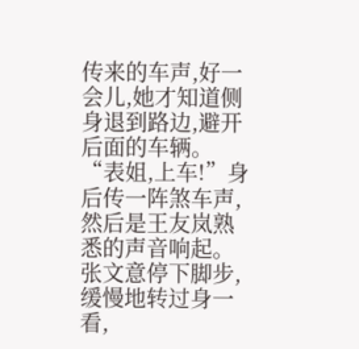传来的车声,好一会儿,她才知道侧身退到路边,避开后面的车辆。
“表姐,上车!”身后传一阵煞车声,然后是王友岚熟悉的声音响起。
张文意停下脚步,缓慢地转过身一看,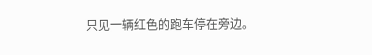只见一辆红色的跑车停在旁边。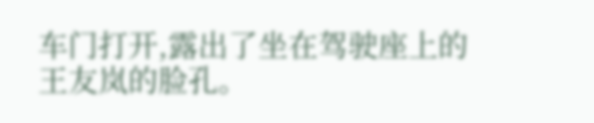车门打开,露出了坐在驾驶座上的王友岚的脸孔。